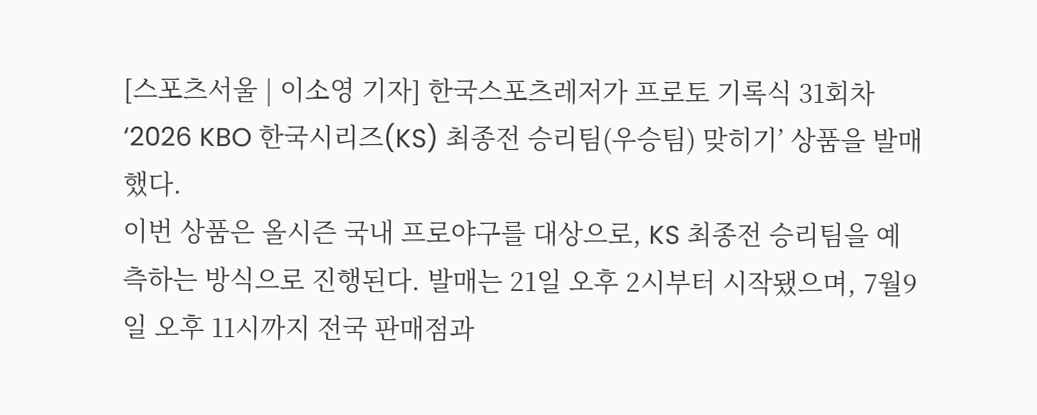[스포츠서울 | 이소영 기자] 한국스포츠레저가 프로토 기록식 31회차 ‘2026 KBO 한국시리즈(KS) 최종전 승리팀(우승팀) 맞히기’ 상품을 발매했다.
이번 상품은 올시즌 국내 프로야구를 대상으로, KS 최종전 승리팀을 예측하는 방식으로 진행된다. 발매는 21일 오후 2시부터 시작됐으며, 7월9일 오후 11시까지 전국 판매점과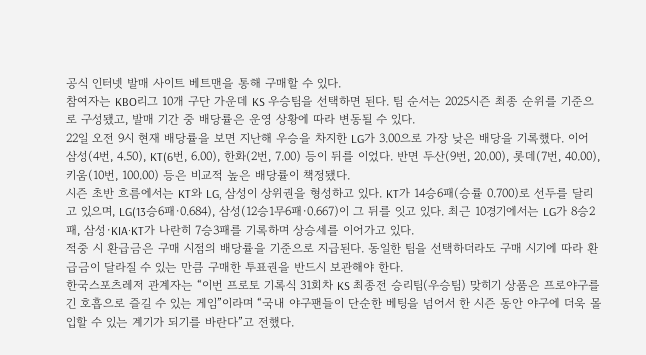공식 인터넷 발매 사이트 베트맨을 통해 구매할 수 있다.
참여자는 KBO리그 10개 구단 가운데 KS 우승팀을 선택하면 된다. 팀 순서는 2025시즌 최종 순위를 기준으로 구성됐고, 발매 기간 중 배당률은 운영 상황에 따라 변동될 수 있다.
22일 오전 9시 현재 배당률을 보면 지난해 우승을 차지한 LG가 3.00으로 가장 낮은 배당을 기록했다. 이어 삼성(4번, 4.50), KT(6번, 6.00), 한화(2번, 7.00) 등이 뒤를 이었다. 반면 두산(9번, 20.00), 롯데(7번, 40.00), 키움(10번, 100.00) 등은 비교적 높은 배당률이 책정됐다.
시즌 초반 흐름에서는 KT와 LG, 삼성이 상위권을 형성하고 있다. KT가 14승6패(승률 0.700)로 선두를 달리고 있으며, LG(13승6패·0.684), 삼성(12승1무6패·0.667)이 그 뒤를 잇고 있다. 최근 10경기에서는 LG가 8승2패, 삼성·KIA·KT가 나란히 7승3패를 기록하며 상승세를 이어가고 있다.
적중 시 환급금은 구매 시점의 배당률을 기준으로 지급된다. 동일한 팀을 선택하더라도 구매 시기에 따라 환급금이 달라질 수 있는 만큼 구매한 투표권을 반드시 보관해야 한다.
한국스포츠레저 관계자는 “이번 프로토 기록식 31회차 KS 최종전 승리팀(우승팀) 맞히기 상품은 프로야구를 긴 호흡으로 즐길 수 있는 게임”이라며 “국내 야구팬들이 단순한 베팅을 넘어서 한 시즌 동안 야구에 더욱 몰입할 수 있는 계기가 되기를 바란다”고 전했다.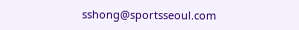sshong@sportsseoul.com